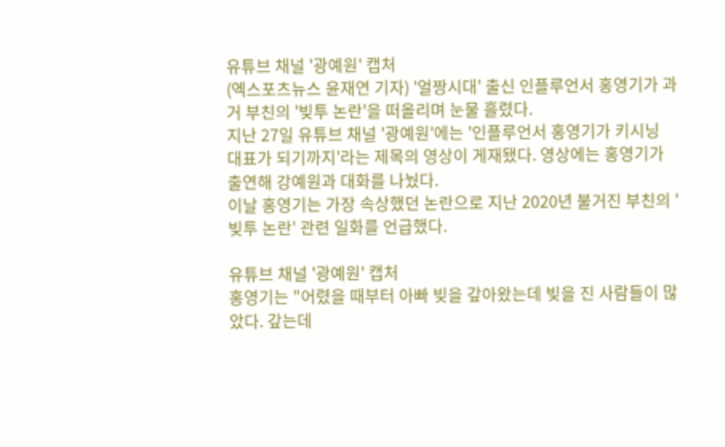유튜브 채널 '광예원' 캡처
(엑스포츠뉴스 윤재연 기자) '얼짱시대' 출신 인플루언서 홍영기가 과거 부친의 '빚투 논란'을 떠올리며 눈물 흘렸다.
지난 27일 유튜브 채널 '광예원'에는 '인플루언서 홍영기가 키시닝 대표가 되기까지'라는 제목의 영상이 게재됐다. 영상에는 홍영기가 출연해 강예원과 대화를 나눴다.
이날 홍영기는 가장 속상했던 논란으로 지난 2020년 불거진 부친의 '빚투 논란' 관련 일화를 언급했다.

유튜브 채널 '광예원' 캡처
홍영기는 "어렸을 때부터 아빠 빚을 갚아왔는데 빚을 진 사람들이 많았다. 갚는데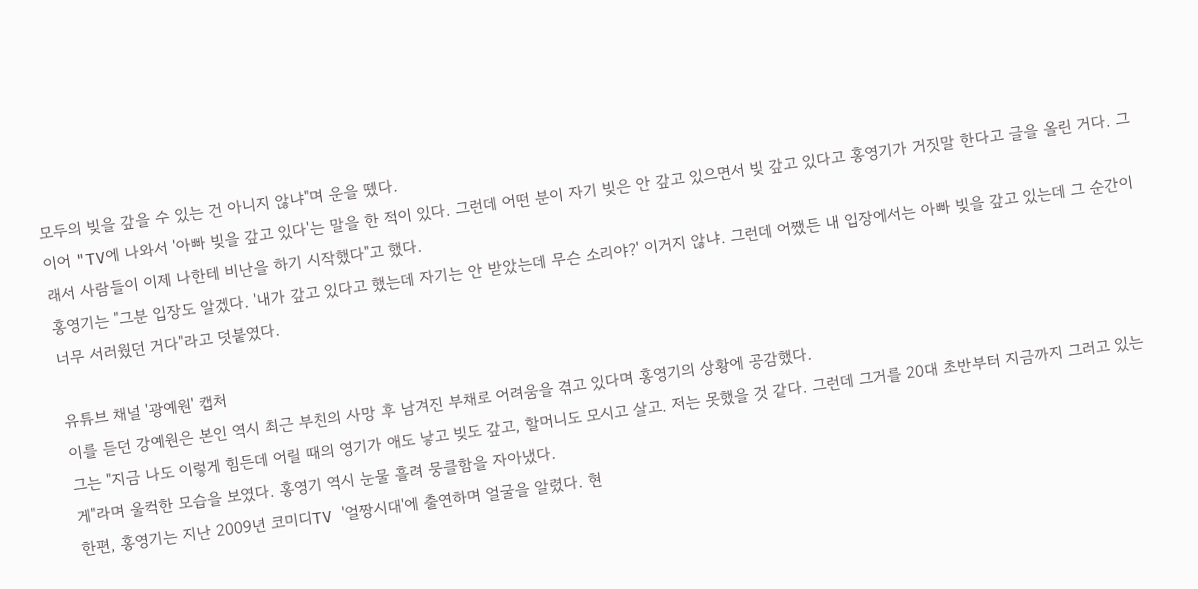모두의 빚을 갚을 수 있는 건 아니지 않냐"며 운을 뗐다.
이어 "TV에 나와서 '아빠 빚을 갚고 있다'는 말을 한 적이 있다. 그런데 어떤 분이 자기 빚은 안 갚고 있으면서 빚 갚고 있다고 홍영기가 거짓말 한다고 글을 올린 거다. 그래서 사람들이 이제 나한테 비난을 하기 시작했다"고 했다.
홍영기는 "그분 입장도 알겠다. '내가 갚고 있다고 했는데 자기는 안 받았는데 무슨 소리야?' 이거지 않냐. 그런데 어쨌든 내 입장에서는 아빠 빚을 갚고 있는데 그 순간이 너무 서러웠던 거다"라고 덧붙였다.

유튜브 채널 '광예원' 캡처
이를 듣던 강예원은 본인 역시 최근 부친의 사망 후 남겨진 부채로 어려움을 겪고 있다며 홍영기의 상황에 공감했다.
그는 "지금 나도 이렇게 힘든데 어릴 때의 영기가 애도 낳고 빚도 갚고, 할머니도 모시고 살고. 저는 못했을 것 같다. 그런데 그거를 20대 초반부터 지금까지 그러고 있는 게"라며 울컥한 모습을 보였다. 홍영기 역시 눈물 흘려 뭉클함을 자아냈다.
한편, 홍영기는 지난 2009년 코미디TV '얼짱시대'에 출연하며 얼굴을 알렸다. 현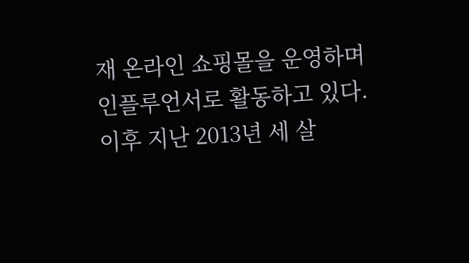재 온라인 쇼핑몰을 운영하며 인플루언서로 활동하고 있다.
이후 지난 2013년 세 살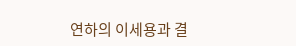연하의 이세용과 결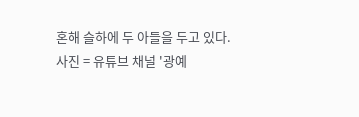혼해 슬하에 두 아들을 두고 있다.
사진 = 유튜브 채널 '광예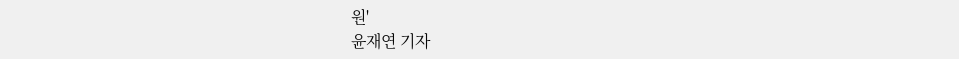원'
윤재연 기자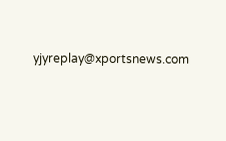yjyreplay@xportsnews.com